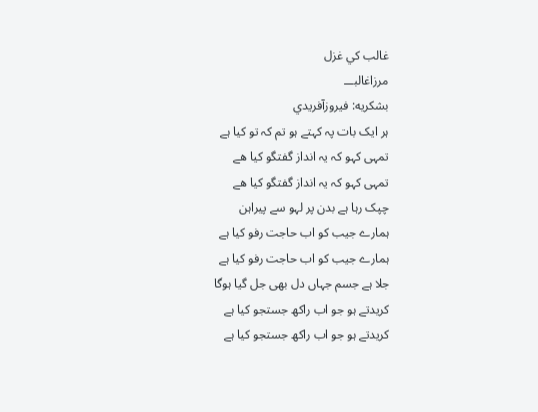غالب کي غزل
مرزاغالبـــ
بشکريه: فيروزآفريدي
ہر ایک بات پہ کہتے ہو تم کہ تو کیا ہے
تمہی کہو کہ یہ انداز گفتگو کیا هے
تمہی کہو کہ یہ انداز گفتگو کیا هے
چپک رہا ہے بدن پر لہو سے پیراہن
ہمارے جیب کو اب حاجت رفو کیا ہے
ہمارے جیب کو اب حاجت رفو کیا ہے
جلا ہے جسم جہاں دل بھی جل گیا ہوگا
کریدتے ہو جو اب راکھ جستجو کیا ہے
کریدتے ہو جو اب راکھ جستجو کیا ہے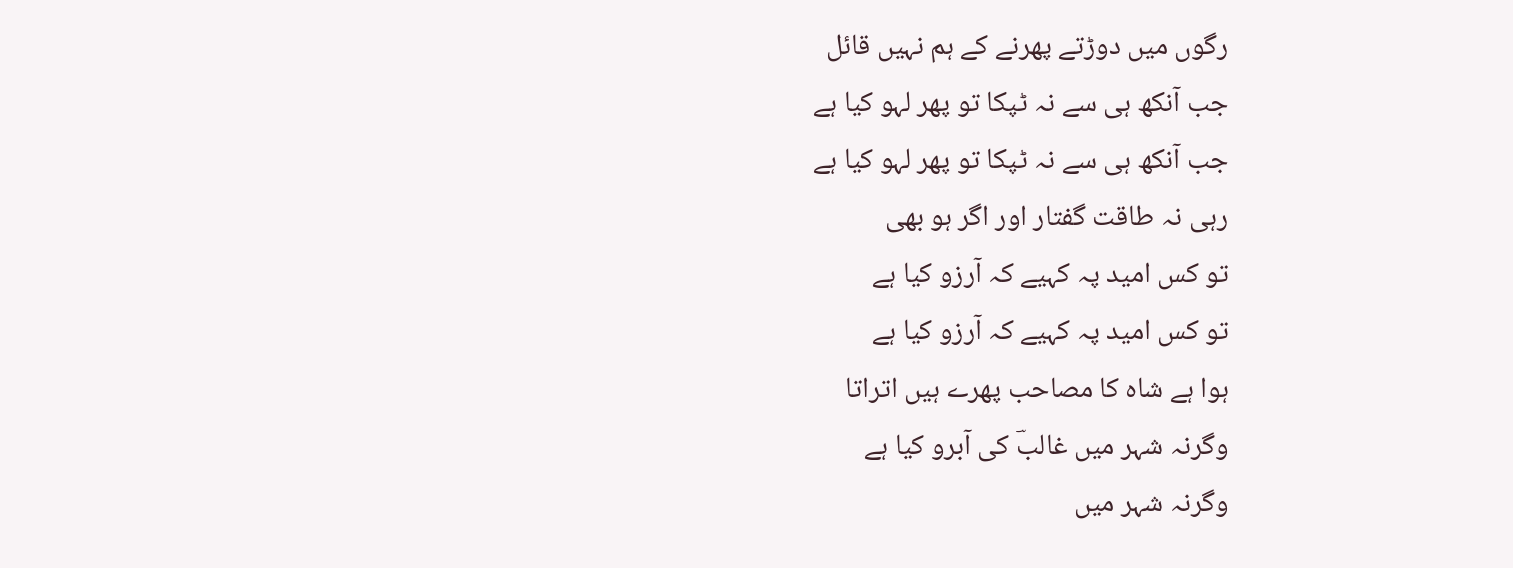رگوں میں دوڑتے پھرنے کے ہم نہیں قائل
جب آنکھ ہی سے نہ ٹپکا تو پھر لہو کیا ہے
جب آنکھ ہی سے نہ ٹپکا تو پھر لہو کیا ہے
رہی نہ طاقت گفتار اور اگر ہو بھی
تو کس امید پہ کہیے کہ آرزو کیا ہے
تو کس امید پہ کہیے کہ آرزو کیا ہے
ہوا ہے شاه کا مصاحب پھرے ہیں اتراتا
وگرنہ شہر میں غالبؔ کی آبرو کیا ہے
وگرنہ شہر میں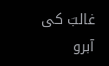غالبؔ کی آبرو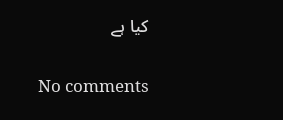کیا ہے

No comments